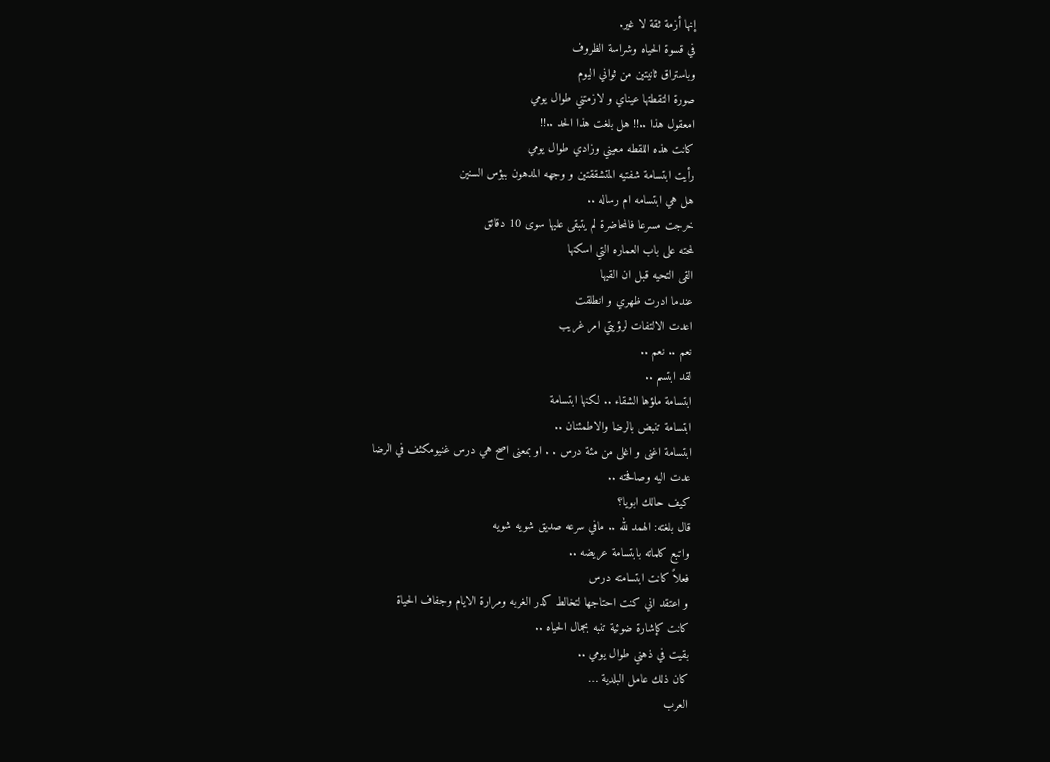إنها أزمة ثقة لا غير.
في قسوة الحياه وشراسة الظروف
وباستراق ثانيتين من ثواني اليوم
صورة التقطتها عيناي و لازمتني طوال يومي
امعقول هذا ..!! هل بلغت هذا الحد ..!!
كانت هذه اللقطه معيني وزادي طوال يومي
رأيت ابتسامة شفتيه المتشققتين و وجهه المدهون ببؤس السنين
هل هي ابتسامه ام رساله ..
خرجت مسرعا فالمحاضرة لم يتبقى عليها سوى 10 دقائق
لمحته على باب العماره التي اسكنها
القى التحيه قبل ان القيها
عندما ادرت ظهري و انطلقت
اعدت الالتفات لرؤيتي امر غريب
نعم .. نعم ..
لقد ابتسم ..
ابتسامة ملؤها الشقاء .. لكنها ابتسامة
ابتسامة تنبض بالرضا والاطمئنان ..
ابتسامة اغنى و اغلى من مئة درس . . او بمعنى اصح هي درس غنيومكثف في الرضا
عدت اليه وصافحته ..
كيف حالك ابويا؟
قال بلغته: الهمد لله .. مافي سرعه صديق شويه شويه
واتبع كلماته بابتسامة عريضه ..
فعلاً كانت ابتسامته درس
و اعتقد اني كنت احتاجها لتخالط كدر الغربه ومرارة الايام وجفاف الحياة
كانت كإشارة ضوئية تنبه بجمال الحياه ..
بقيت في ذهني طوال يومي ..
كان ذلك عامل البلدية …
العرب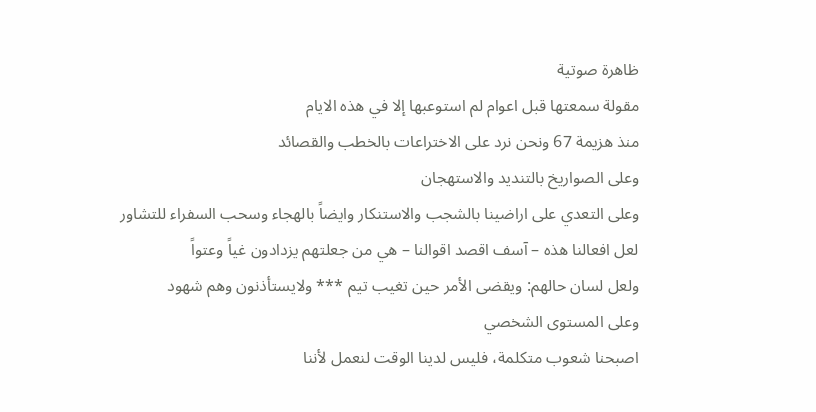ظاهرة صوتية
مقولة سمعتها قبل اعوام لم استوعبها إلا في هذه الايام
منذ هزيمة 67 ونحن نرد على الاختراعات بالخطب والقصائد
وعلى الصواريخ بالتنديد والاستهجان
وعلى التعدي على اراضينا بالشجب والاستنكار وايضاً بالهجاء وسحب السفراء للتشاور
لعل افعالنا هذه – آسف اقصد اقوالنا – هي من جعلتهم يزدادون غياً وعتواً
ولعل لسان حالهم: ويقضى الأمر حين تغيب تيم *** ولايستأذنون وهم شهود
وعلى المستوى الشخصي
اصبحنا شعوب متكلمة، فليس لدينا الوقت لنعمل لأننا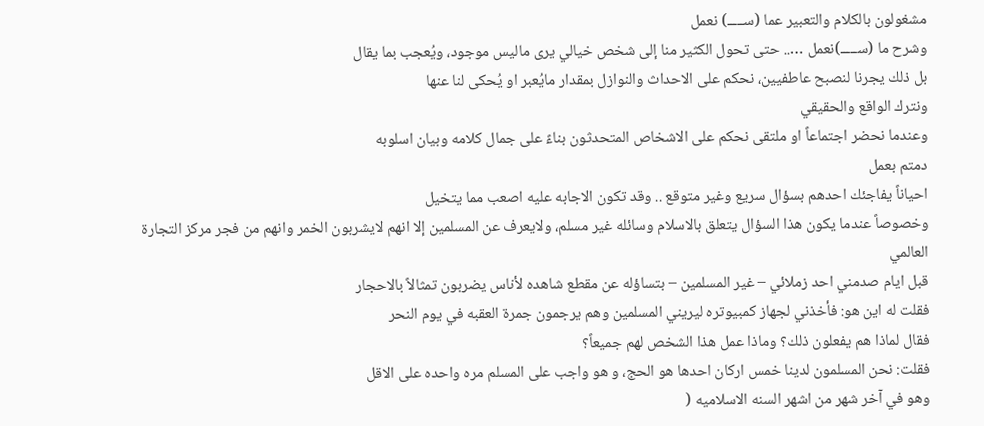مشغولون بالكلام والتعبير عما (ســـــ) نعمل
وشرح ما (ســـــ)نعمل ….. حتى تحول الكثير منا إلى شخص خيالي يرى ماليس موجود، ويُعجب بما يقال
بل ذلك يجرنا لنصبح عاطفيين، نحكم على الاحداث والنوازل بمقدار مايُعبر او يُحكى لنا عنها
ونترك الواقع والحقيقي
وعندما نحضر اجتماعاً او ملتقى نحكم على الاشخاص المتحدثون بناءً على جمال كلامه وبيان اسلوبه
دمتم بعمل
احياناً يفاجئك احدهم بسؤال سريع وغير متوقع .. وقد تكون الاجابه عليه اصعب مما يتخيل
وخصوصاً عندما يكون هذا السؤال يتعلق بالاسلام وسائله غير مسلم، ولايعرف عن المسلمين إلا انهم لايشربون الخمر وانهم من فجر مركز التجارة العالمي
قبل ايام صدمني احد زملائي – غير المسلمين – بتساؤله عن مقطع شاهده لأناس يضربون تمثالاً بالاحجار
فقلت له اين هو: فأخذني لجهاز كمبيوتره ليريني المسلمين وهم يرجمون جمرة العقبه في يوم النحر
فقال لماذا هم يفعلون ذلك؟ وماذا عمل هذا الشخص لهم جميعاً؟
فقلت: نحن المسلمون لدينا خمس اركان احدها هو الحج، و هو واجب على المسلم مره واحده على الاقل
وهو في آخر شهر من اشهر السنه الاسلاميه (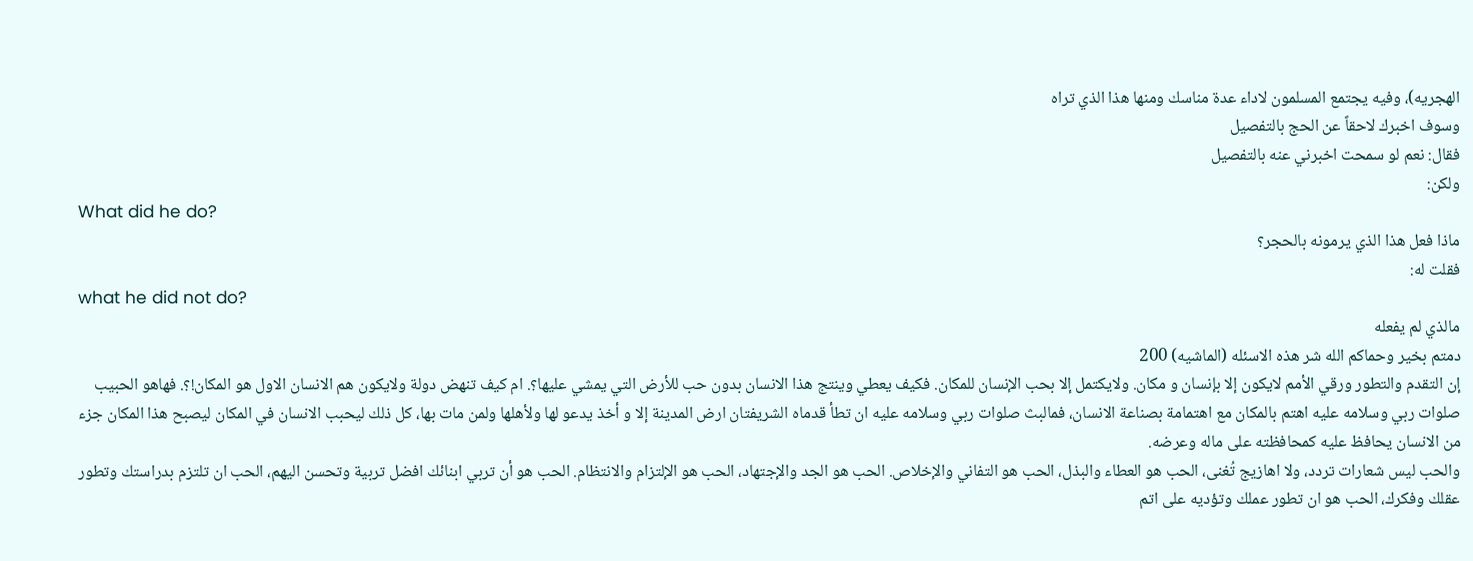الهجريه)، وفيه يجتمع المسلمون لاداء عدة مناسك ومنها هذا الذي تراه
وسوف اخبرك لاحقاً عن الحج بالتفصيل
فقال: نعم لو سمحت اخبرني عنه بالتفصيل
ولكن:
What did he do?
ماذا فعل هذا الذي يرمونه بالحجر؟
فقلت له:
what he did not do?
مالذي لم يفعله
دمتم بخير وحماكم الله شر هذه الاسئله (الماشيه) 200
إن التقدم والتطور ورقي الأمم لايكون إلا بإنسان و مكان. ولايكتمل إلا بحب الإنسان للمكان. فكيف يعطي وينتج هذا الانسان بدون حب للأرض التي يمشي عليها؟. ام كيف تنهض دولة ولايكون هم الانسان الاول هو المكان!؟. فهاهو الحبيب صلوات ربي وسلامه عليه اهتم بالمكان مع اهتمامة بصناعة الانسان، فمالبث صلوات ربي وسلامه عليه ان تطأ قدماه الشريفتان ارض المدينة إلا و أخذ يدعو لها ولأهلها ولمن مات بها، كل ذلك ليحبب الانسان في المكان ليصبح هذا المكان جزء من الانسان يحافظ عليه كمحافظته على ماله وعرضه.
والحب ليس شعارات تردد، ولا اهازيج تُغنى، الحب هو العطاء والبذل، الحب هو التفاني والإخلاص. الحب هو الجد والإجتهاد، الحب هو الإلتزام والانتظام. الحب هو أن تربي ابنائك افضل تربية وتحسن اليهم، الحب ان تلتزم بدراستك وتطور عقلك وفكرك، الحب هو ان تطور عملك وتؤديه على اتم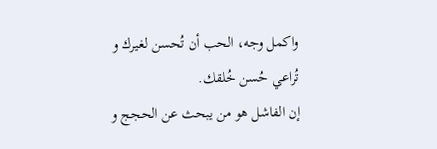واكمل وجه، الحب أن تُحسن لغيرك و تُراعي حُسن خُلقك.
إن الفاشل هو من يبحث عن الحجج و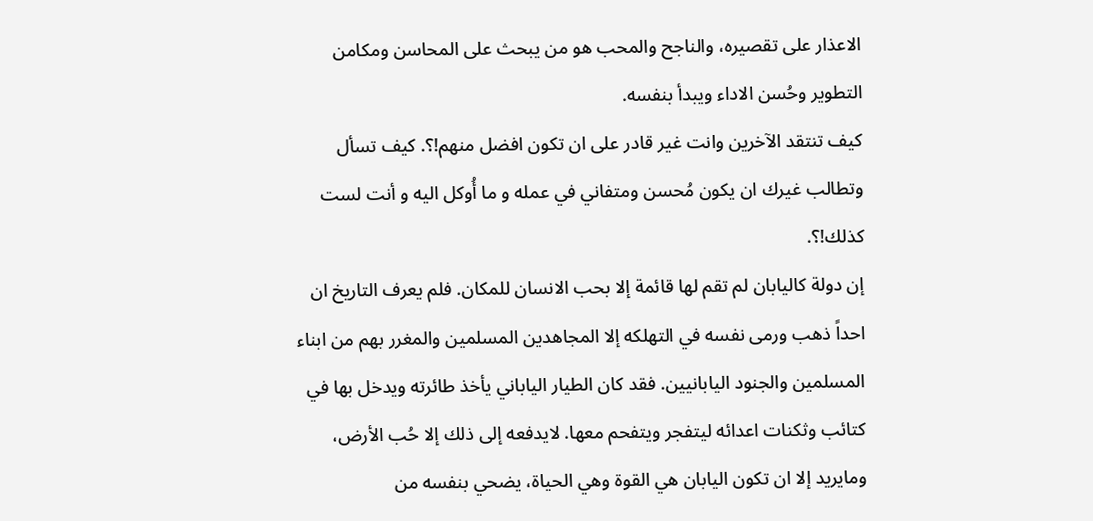الاعذار على تقصيره، والناجح والمحب هو من يبحث على المحاسن ومكامن التطوير وحُسن الاداء ويبدأ بنفسه.
كيف تنتقد الآخرين وانت غير قادر على ان تكون افضل منهم!؟. كيف تسأل وتطالب غيرك ان يكون مُحسن ومتفاني في عمله و ما أُوكل اليه و أنت لست كذلك!؟.
إن دولة كاليابان لم تقم لها قائمة إلا بحب الانسان للمكان. فلم يعرف التاريخ ان احداً ذهب ورمى نفسه في التهلكه إلا المجاهدين المسلمين والمغرر بهم من ابناء المسلمين والجنود اليابانيين. فقد كان الطيار الياباني يأخذ طائرته ويدخل بها في كتائب وثكنات اعدائه ليتفجر ويتفحم معها. لايدفعه إلى ذلك إلا حُب الأرض، ومايريد إلا ان تكون اليابان هي القوة وهي الحياة، يضحي بنفسه من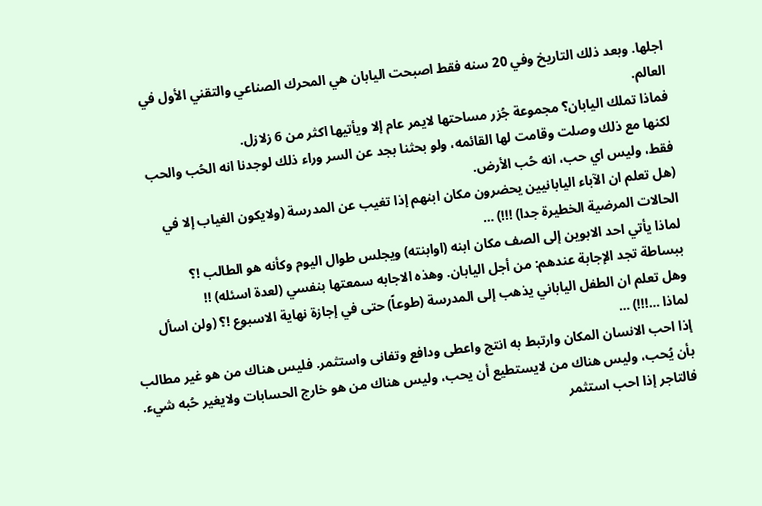اجلها. وبعد ذلك التاريخ وفي 20 سنه فقط اصبحت اليابان هي المحرك الصناعي والتقني الأول في العالم.
فماذا تملك اليابان؟ مجموعة جُزر مساحتها لايمر عام إلا ويأتيها اكثر من 6 زلازل.
لكنها مع ذلك وصلت وقامت لها القائمه، ولو بحثنا بجد عن السر وراء ذلك لوجدنا انه الحُب والحب فقط، وليس اي حب، انه حُب الأرض.
(هل تعلم ان الآباء اليابانيين يحضرون مكان ابنهم إذا تغيب عن المدرسة (ولايكون الغياب إلا في الحالات المرضية الخطيرة جدا) !!!) …
لماذا يأتي احد الابوين إلى الصف مكان ابنه (اوابنته) ويجلس طوال اليوم وكأنه هو الطالب !؟
ببساطة تجد الإجابة عندهم: من أجل اليابان. وهذه الاجابه سمعتها بنفسي (لعدة اسئله) !!
وهل تعلم ان الطفل الياباني يذهب إلى المدرسة (طوعاً) حتى في إجازة نهاية الاسبوع !؟ (ولن اسأل لماذا …!!!) …
إذا احب الانسان المكان وارتبط به انتج واعطى ودافع وتفانى واستثمر. فليس هناك من هو غير مطالب بأن يُحب، وليس هناك من لايستطيع أن يحب، وليس هناك من هو خارج الحسابات ولايغير حُبه شيء.
فالتاجر إذا احب استثمر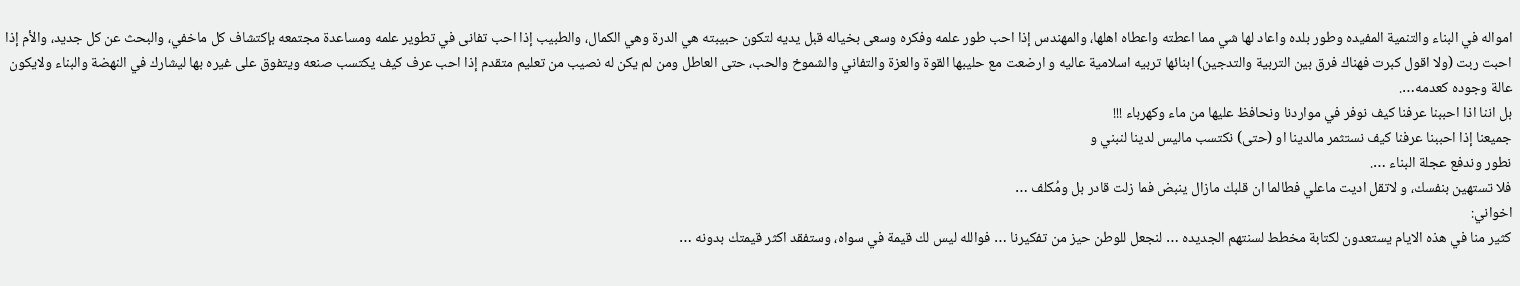امواله في البناء والتنمية المفيده وطور بلده واعاد لها شي مما اعطته واعطاه اهلها، والمهندس إذا احب طور علمه وفكره وسعى بخياله قبل يديه لتكون حبيبته هي الدرة وهي الكمال، والطبيب إذا احب تفانى في تطوير علمه ومساعدة مجتمعه بإكتشاف كل ماخفي، والبحث عن كل جديد، والأم إذا احبت ربت (ولا اقول كبرت فهناك فرق بين التربية والتدجين) ابنائها تربيه اسلامية عاليه و ارضعت مع حليبها القوة والعزة والتفاني والشموخ والحب، حتى العاطل ومن لم يكن له نصيب من تعليم متقدم إذا احب عرف كيف يكتسب صنعه ويتفوق على غيره بها ليشارك في النهضة والبناء ولايكون عالة وجوده كعدمه….
بل اننا اذا احببنا عرفنا كيف نوفر في مواردنا ونحافظ عليها من ماء وكهرباء !!!
جميعنا إذا احببنا عرفنا كيف نستثمر مالدينا او (حتى) نكتسب ماليس لدينا لنبني و
نطور وندفع عجلة البناء ….
فلا تستهين بنفسك، و لاتقل اديت ماعلي فطالما ان قلبك مازال ينبض فما زلت قادر بل ومُكلف …
اخواني:
كثير منا في هذه الايام يستعدون لكتابة مخطط لسنتهم الجديده … لنجعل للوطن حيز من تفكيرنا … فوالله ليس لك قيمة في سواه، وستفقد اكثر قيمتك بدونه …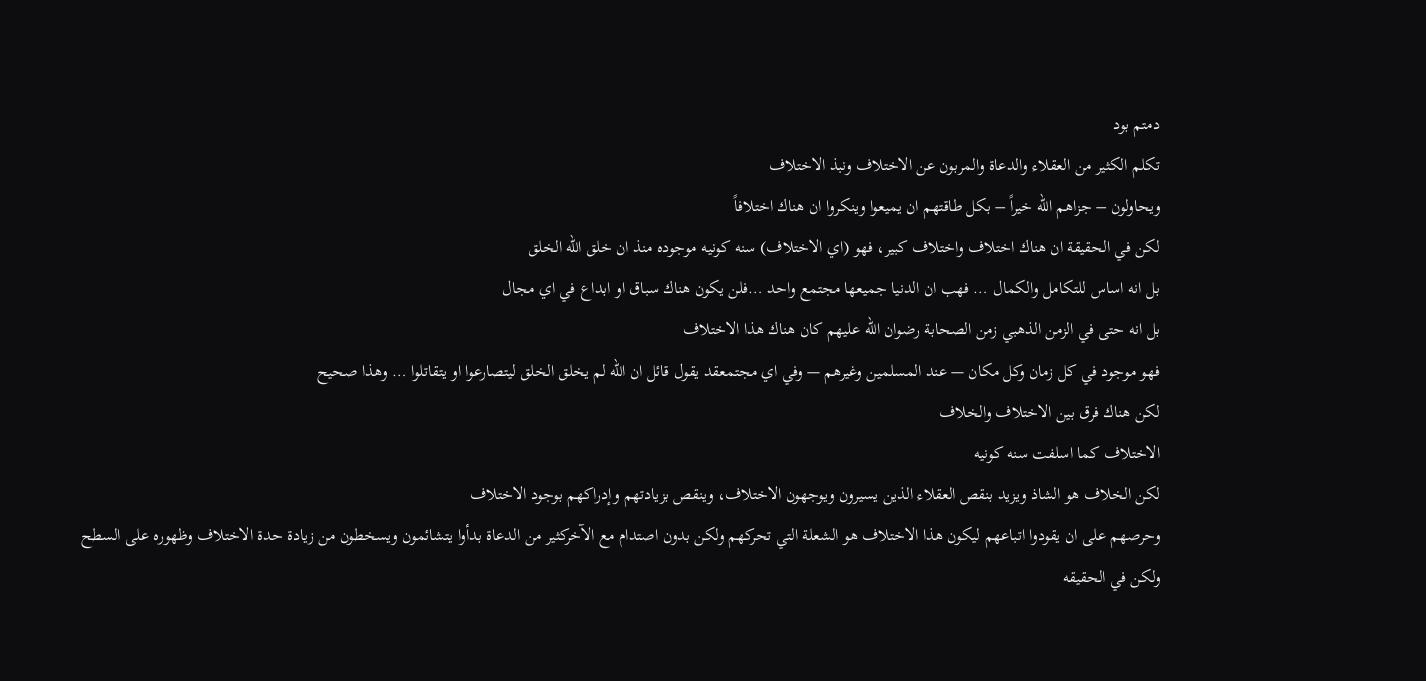دمتم بود
تكلم الكثير من العقلاء والدعاة والمربون عن الاختلاف ونبذ الاختلاف
ويحاولون – جزاهم الله خيراً – بكل طاقتهم ان يميعوا وينكروا ان هناك اختلافاً
لكن في الحقيقة ان هناك اختلاف واختلاف كبير، فهو (اي الاختلاف) سنه كونيه موجوده منذ ان خلق الله الخلق
بل انه اساس للتكامل والكمال … فهب ان الدنيا جميعها مجتمع واحد …فلن يكون هناك سباق او ابداع في اي مجال
بل انه حتى في الزمن الذهبي زمن الصحابة رضوان الله عليهم كان هناك هذا الاختلاف
فهو موجود في كل زمان وكل مكان — عند المسلمين وغيرهم — وفي اي مجتمعقد يقول قائل ان الله لم يخلق الخلق ليتصارعوا او يتقاتلوا … وهذا صحيح
لكن هناك فرق بين الاختلاف والخلاف
الاختلاف كما اسلفت سنه كونيه
لكن الخلاف هو الشاذ ويزيد بنقص العقلاء الذين يسيرون ويوجهون الاختلاف، وينقص بزيادتهم وإدراكهم بوجود الاختلاف
وحرصهم على ان يقودوا اتباعهم ليكون هذا الاختلاف هو الشعلة التي تحركهم ولكن بدون اصتدام مع الآخركثير من الدعاة بدأوا يتشائمون ويسخطون من زيادة حدة الاختلاف وظهوره على السطح
ولكن في الحقيقه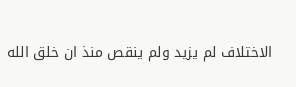الاختلاف لم يزيد ولم ينقص منذ ان خلق الله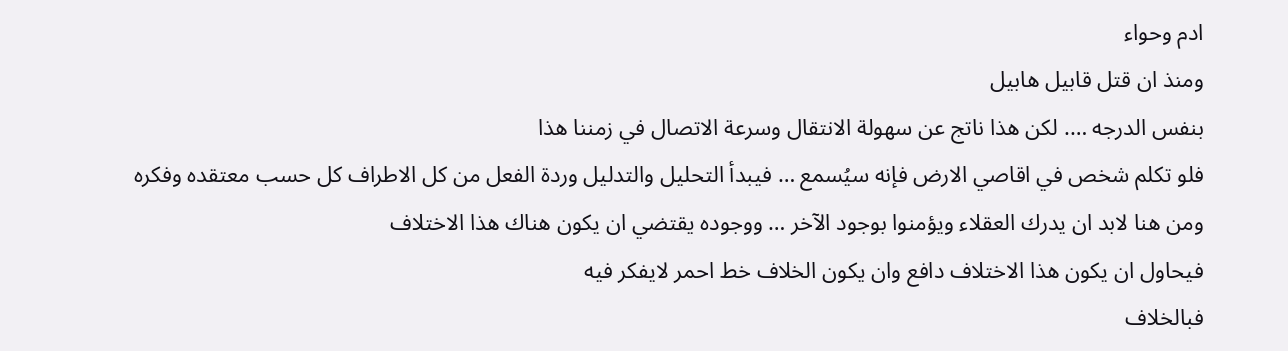ادم وحواء
ومنذ ان قتل قابيل هابيل
بنفس الدرجه …. لكن هذا ناتج عن سهولة الانتقال وسرعة الاتصال في زمننا هذا
فلو تكلم شخص في اقاصي الارض فإنه سيُسمع … فيبدأ التحليل والتدليل وردة الفعل من كل الاطراف كل حسب معتقده وفكره
ومن هنا لابد ان يدرك العقلاء ويؤمنوا بوجود الآخر … ووجوده يقتضي ان يكون هناك هذا الاختلاف
فيحاول ان يكون هذا الاختلاف دافع وان يكون الخلاف خط احمر لايفكر فيه
فبالخلاف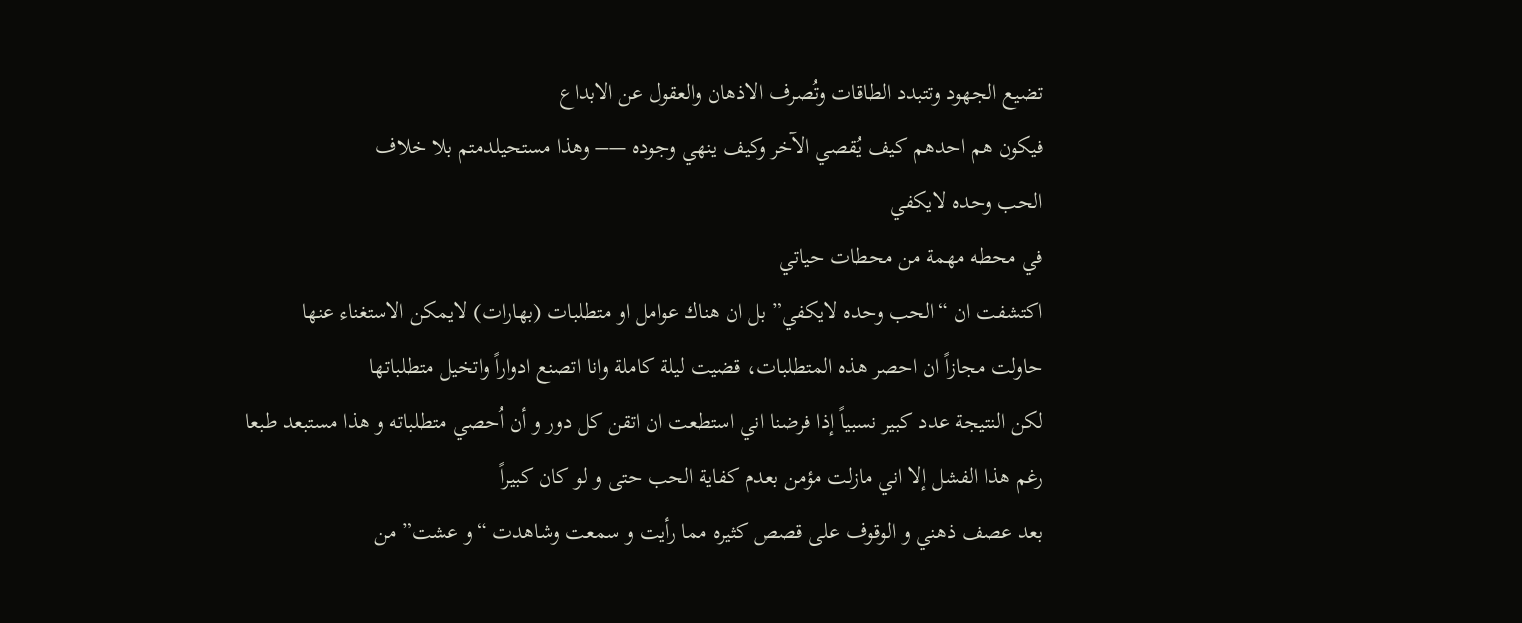تضيع الجهود وتتبدد الطاقات وتُصرف الاذهان والعقول عن الابداع
فيكون هم احدهم كيف يُقصي الآخر وكيف ينهي وجوده —– وهذا مستحيلدمتم بلا خلاف
الحب وحده لايكفي
في محطه مهمة من محطات حياتي
اكتشفت ان “الحب وحده لايكفي” بل ان هناك عوامل او متطلبات (بهارات) لايمكن الاستغناء عنها
حاولت مجازاً ان احصر هذه المتطلبات، قضيت ليلة كاملة وانا اتصنع ادواراً واتخيل متطلباتها
لكن النتيجة عدد كبير نسبياً إذا فرضنا اني استطعت ان اتقن كل دور و أن اُحصي متطلباته و هذا مستبعد طبعا
رغم هذا الفشل إلا اني مازلت مؤمن بعدم كفاية الحب حتى و لو كان كبيراً
بعد عصف ذهني و الوقوف على قصص كثيره مما رأيت و سمعت وشاهدت “و عشت” من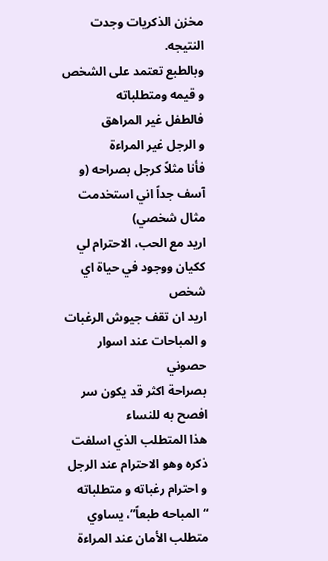مخزن الذكريات وجدت النتيجه.
وبالطبع تعتمد على الشخص و قيمه ومتطلباته
فالطفل غير المراهق
و الرجل غير المراءة
فأنا مثلاً كرجل بصراحه (و آسف جداً اني استخدمت مثال شخصي)
اريد مع الحب، الاحترام لي ككيان ووجود في حياة اي شخص
اريد ان تقف جيوش الرغبات و المباحات عند اسوار حصوني
بصراحة اكثر قد يكون سر افصح به للنساء
هذا المتطلب الذي اسلفت ذكره وهو الاحترام عند الرجل و احترام رغباته و متطلباته “المباحه طبعاً”، يساوي متطلب الأمان عند المراءة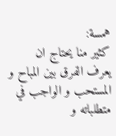همسة:
كثير منا يحتاج ان يعرف الفرق بين المباح و المستحب و الواجب في متطلباته و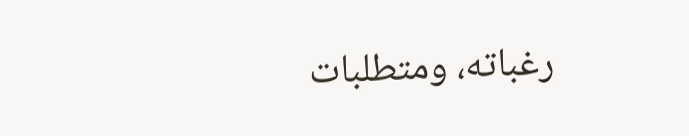رغباته، ومتطلبات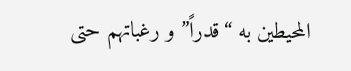المحيطين به “قدراً” و رغباتهم حتى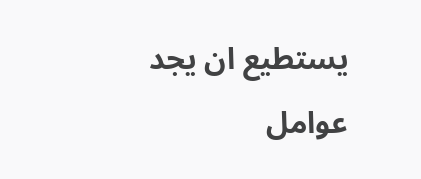يستطيع ان يجد عوامل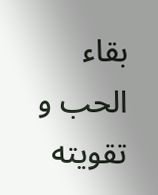بقاء الحب و تقويته